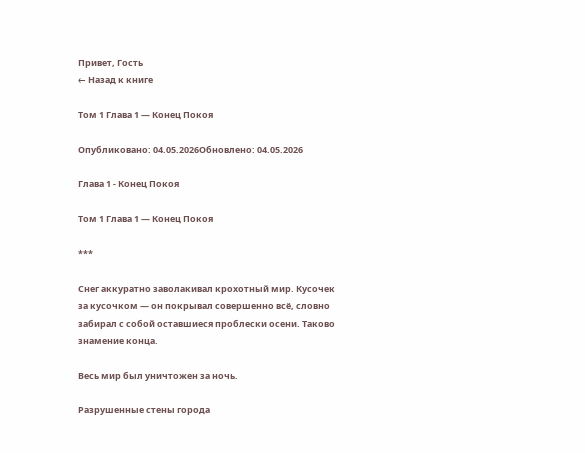Привет, Гость
← Назад к книге

Том 1 Глава 1 — Конец Покоя

Опубликовано: 04.05.2026Обновлено: 04.05.2026

Глава 1 - Конец Покоя

Том 1 Глава 1 — Конец Покоя

***

Снег аккуратно заволакивал крохотный мир. Кусочек за кусочком — он покрывал совершенно всё, словно забирал с собой оставшиеся проблески осени. Таково знамение конца.

Весь мир был уничтожен за ночь.

Разрушенные стены города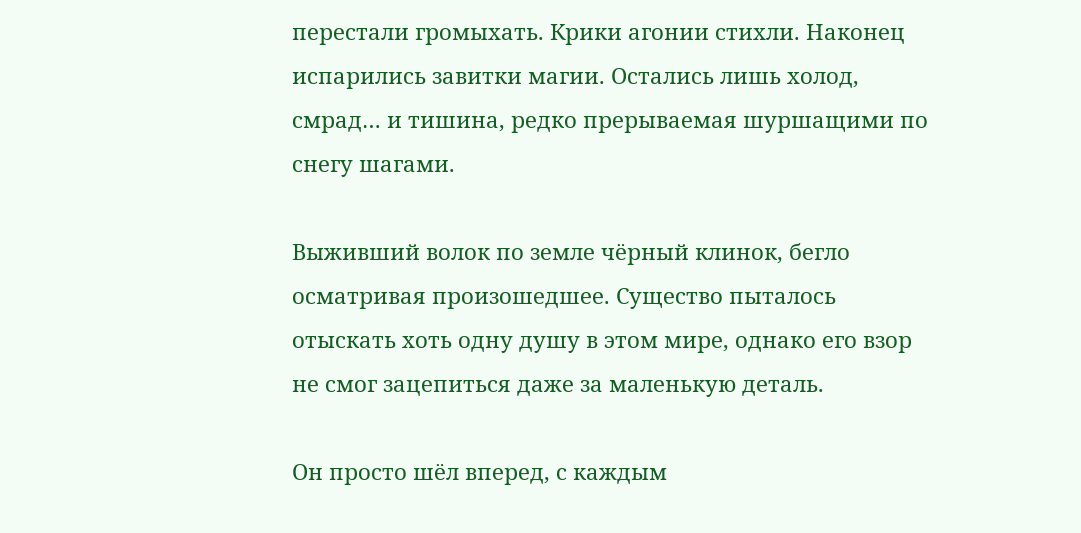перестали громыхать. Крики агонии стихли. Наконец испарились завитки магии. Остались лишь холод, смрад… и тишина, редко прерываемая шуршащими по снегу шагами.

Выживший волок по земле чёрный клинок, бегло осматривая произошедшее. Существо пыталось отыскать хоть одну душу в этом мире, однако его взор не смог зацепиться даже за маленькую деталь.

Он просто шёл вперед, с каждым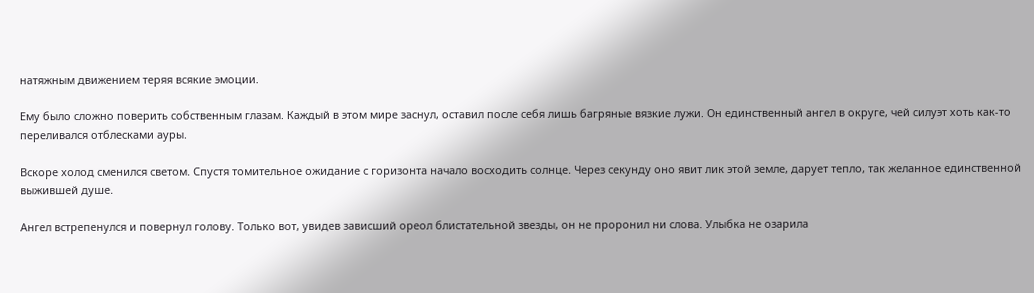натяжным движением теряя всякие эмоции.

Ему было сложно поверить собственным глазам. Каждый в этом мире заснул, оставил после себя лишь багряные вязкие лужи. Он единственный ангел в округе, чей силуэт хоть как-то переливался отблесками ауры.

Вскоре холод сменился светом. Спустя томительное ожидание с горизонта начало восходить солнце. Через секунду оно явит лик этой земле, дарует тепло, так желанное единственной выжившей душе.

Ангел встрепенулся и повернул голову. Только вот, увидев зависший ореол блистательной звезды, он не проронил ни слова. Улыбка не озарила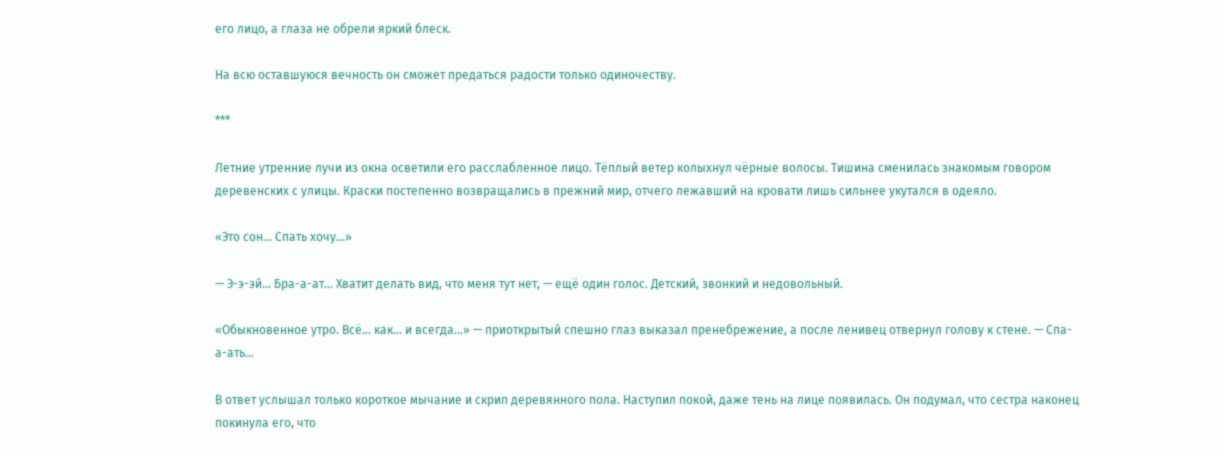его лицо, а глаза не обрели яркий блеск.

На всю оставшуюся вечность он сможет предаться радости только одиночеству.

***

Летние утренние лучи из окна осветили его расслабленное лицо. Тёплый ветер колыхнул чёрные волосы. Тишина сменилась знакомым говором деревенских с улицы. Краски постепенно возвращались в прежний мир, отчего лежавший на кровати лишь сильнее укутался в одеяло.

«Это сон… Спать хочу…»

— Э-э-эй… Бра-а-ат… Хватит делать вид, что меня тут нет, — ещё один голос. Детский, звонкий и недовольный.

«Обыкновенное утро. Всё… как… и всегда...» — приоткрытый спешно глаз выказал пренебрежение, а после ленивец отвернул голову к стене. — Спа-а-ать…

В ответ услышал только короткое мычание и скрип деревянного пола. Наступил покой, даже тень на лице появилась. Он подумал, что сестра наконец покинула его, что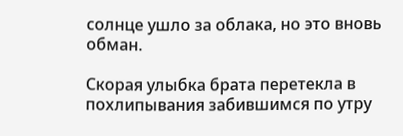солнце ушло за облака, но это вновь обман.

Скорая улыбка брата перетекла в похлипывания забившимся по утру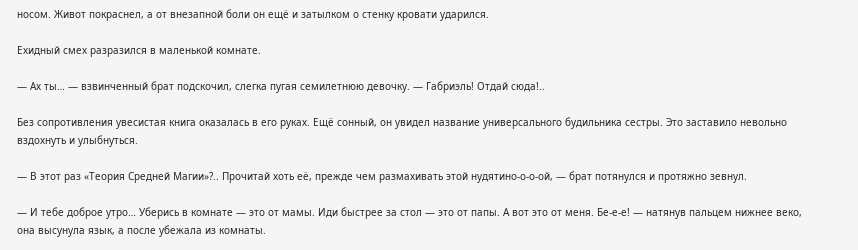носом. Живот покраснел, а от внезапной боли он ещё и затылком о стенку кровати ударился.

Ехидный смех разразился в маленькой комнате.

— Ах ты… — взвинченный брат подскочил, слегка пугая семилетнюю девочку. — Габриэль! Отдай сюда!..

Без сопротивления увесистая книга оказалась в его руках. Ещё сонный, он увидел название универсального будильника сестры. Это заставило невольно вздохнуть и улыбнуться.

— В этот раз «Теория Средней Магии»?.. Прочитай хоть её, прежде чем размахивать этой нудятино-о-о-ой, — брат потянулся и протяжно зевнул.

— И тебе доброе утро… Уберись в комнате — это от мамы. Иди быстрее за стол — это от папы. А вот это от меня. Бе-е-е! — натянув пальцем нижнее веко, она высунула язык, а после убежала из комнаты.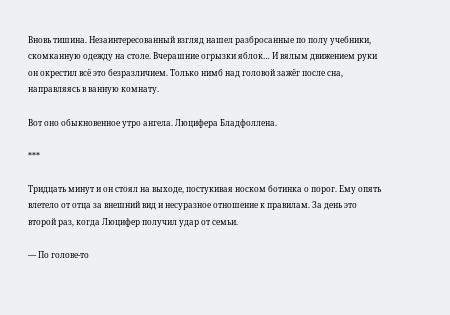Вновь тишина. Незаинтересованный взгляд нашел разбросанные по полу учебники, скомканную одежду на столе. Вчерашние огрызки яблок… И вялым движением руки он окрестил всё это безразличием. Только нимб над головой зажёг после сна, направляясь в ванную комнату.

Вот оно обыкновенное утро ангела. Люцифера Бладфоллена.

***

Тридцать минут и он стоял на выходе, постукивая носком ботинка о порог. Ему опять влетело от отца за внешний вид и несуразное отношение к правилам. За день это второй раз, когда Люцифер получил удар от семьи.

— По голове-то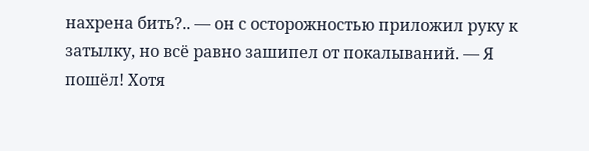нахрена бить?.. — он с осторожностью приложил руку к затылку, но всё равно зашипел от покалываний. — Я пошёл! Хотя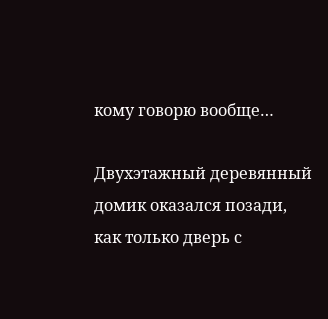кому говорю вообще…

Двухэтажный деревянный домик оказался позади, как только дверь с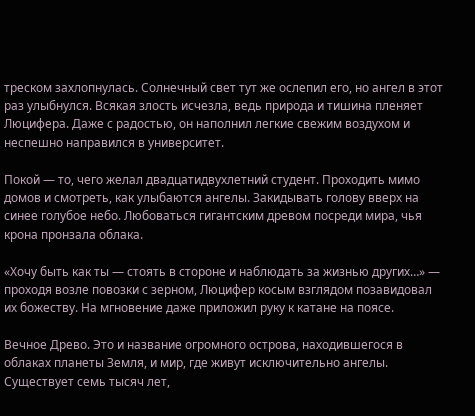треском захлопнулась. Солнечный свет тут же ослепил его, но ангел в этот раз улыбнулся. Всякая злость исчезла, ведь природа и тишина пленяет Люцифера. Даже с радостью, он наполнил легкие свежим воздухом и неспешно направился в университет.

Покой — то, чего желал двадцатидвухлетний студент. Проходить мимо домов и смотреть, как улыбаются ангелы. Закидывать голову вверх на синее голубое небо. Любоваться гигантским древом посреди мира, чья крона пронзала облака.

«Хочу быть как ты — стоять в стороне и наблюдать за жизнью других…» — проходя возле повозки с зерном, Люцифер косым взглядом позавидовал их божеству. На мгновение даже приложил руку к катане на поясе.

Вечное Древо. Это и название огромного острова, находившегося в облаках планеты Земля, и мир, где живут исключительно ангелы. Существует семь тысяч лет,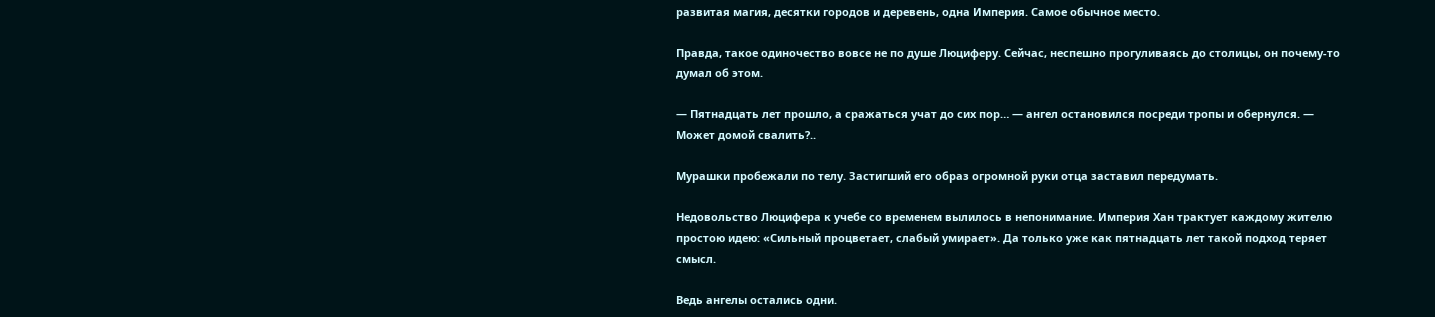развитая магия, десятки городов и деревень, одна Империя. Самое обычное место.

Правда, такое одиночество вовсе не по душе Люциферу. Сейчас, неспешно прогуливаясь до столицы, он почему-то думал об этом.

— Пятнадцать лет прошло, а сражаться учат до сих пор… — ангел остановился посреди тропы и обернулся. — Может домой свалить?..

Мурашки пробежали по телу. Застигший его образ огромной руки отца заставил передумать.

Недовольство Люцифера к учебе со временем вылилось в непонимание. Империя Хан трактует каждому жителю простою идею: «Сильный процветает, слабый умирает». Да только уже как пятнадцать лет такой подход теряет смысл.

Ведь ангелы остались одни.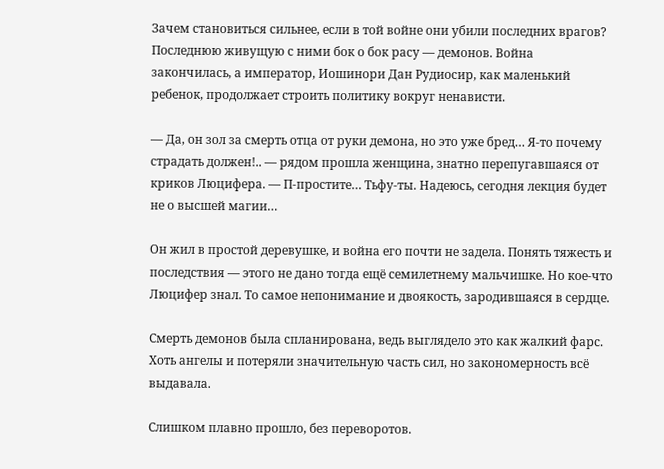Зачем становиться сильнее, если в той войне они убили последних врагов? Последнюю живущую с ними бок о бок расу — демонов. Война закончилась, а император, Иошинори Дан Рудиосир, как маленький ребенок, продолжает строить политику вокруг ненависти.

— Да, он зол за смерть отца от руки демона, но это уже бред… Я-то почему страдать должен!.. — рядом прошла женщина, знатно перепугавшаяся от криков Люцифера. — П-простите… Тьфу-ты. Надеюсь, сегодня лекция будет не о высшей магии…

Он жил в простой деревушке, и война его почти не задела. Понять тяжесть и последствия — этого не дано тогда ещё семилетнему мальчишке. Но кое-что Люцифер знал. То самое непонимание и двоякость, зародившаяся в сердце.

Смерть демонов была спланирована, ведь выглядело это как жалкий фарс. Хоть ангелы и потеряли значительную часть сил, но закономерность всё выдавала.

Слишком плавно прошло, без переворотов.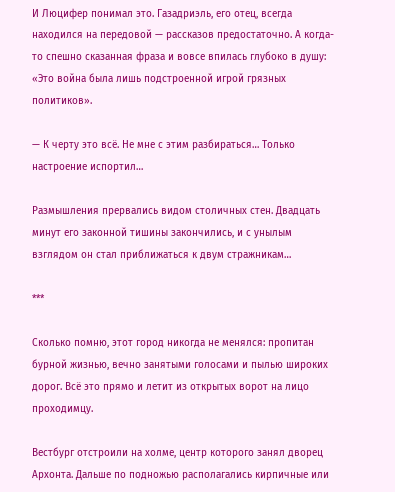И Люцифер понимал это. Газадриэль, его отец, всегда находился на передовой — рассказов предостаточно. А когда-то спешно сказанная фраза и вовсе впилась глубоко в душу: «Это война была лишь подстроенной игрой грязных политиков».

— К черту это всё. Не мне с этим разбираться… Только настроение испортил…

Размышления прервались видом столичных стен. Двадцать минут его законной тишины закончились, и с унылым взглядом он стал приближаться к двум стражникам…

***

Сколько помню, этот город никогда не менялся: пропитан бурной жизнью, вечно занятыми голосами и пылью широких дорог. Всё это прямо и летит из открытых ворот на лицо проходимцу.

Вестбург отстроили на холме, центр которого занял дворец Архонта. Дальше по подножью располагались кирпичные или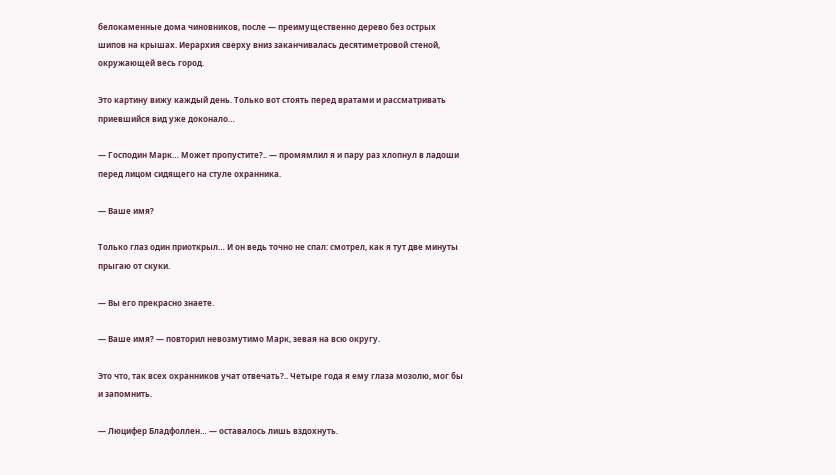белокаменные дома чиновников, после — преимущественно дерево без острых шипов на крышах. Иерархия сверху вниз заканчивалась десятиметровой стеной, окружающей весь город.

Это картину вижу каждый день. Только вот стоять перед вратами и рассматривать приевшийся вид уже доконало…

— Господин Марк… Может пропустите?.. — промямлил я и пару раз хлопнул в ладоши перед лицом сидящего на стуле охранника.

— Ваше имя?

Только глаз один приоткрыл… И он ведь точно не спал: смотрел, как я тут две минуты прыгаю от скуки.

— Вы его прекрасно знаете.

— Ваше имя? — повторил невозмутимо Марк, зевая на всю округу.

Это что, так всех охранников учат отвечать?.. Четыре года я ему глаза мозолю, мог бы и запомнить.

— Люцифер Бладфоллен… — оставалось лишь вздохнуть.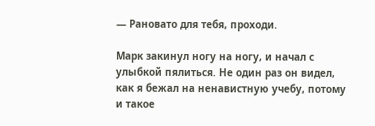— Рановато для тебя, проходи.

Марк закинул ногу на ногу, и начал с улыбкой пялиться. Не один раз он видел, как я бежал на ненавистную учебу, потому и такое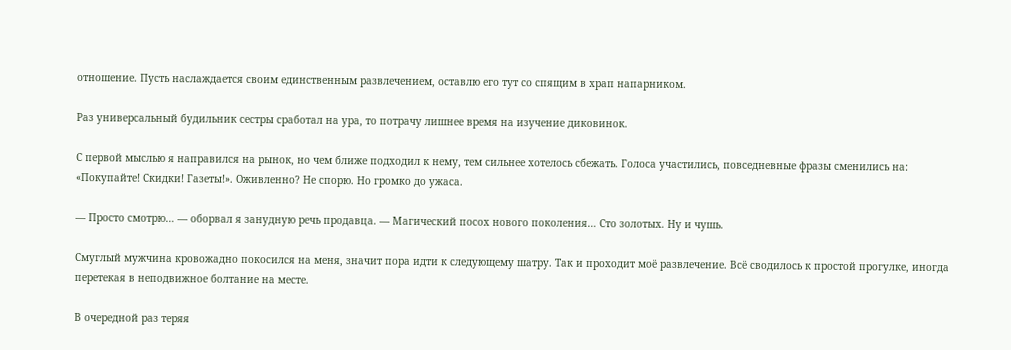отношение. Пусть наслаждается своим единственным развлечением, оставлю его тут со спящим в храп напарником.

Раз универсальный будильник сестры сработал на ура, то потрачу лишнее время на изучение диковинок.

С первой мыслью я направился на рынок, но чем ближе подходил к нему, тем сильнее хотелось сбежать. Голоса участились, повседневные фразы сменились на: «Покупайте! Скидки! Газеты!». Оживленно? Не спорю. Но громко до ужаса.

— Просто смотрю… — оборвал я занудную речь продавца. — Магический посох нового поколения… Сто золотых. Ну и чушь.

Смуглый мужчина кровожадно покосился на меня, значит пора идти к следующему шатру. Так и проходит моё развлечение. Всё сводилось к простой прогулке, иногда перетекая в неподвижное болтание на месте.

В очередной раз теряя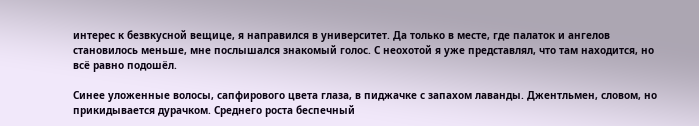интерес к безвкусной вещице, я направился в университет. Да только в месте, где палаток и ангелов становилось меньше, мне послышался знакомый голос. С неохотой я уже представлял, что там находится, но всё равно подошёл.

Синее уложенные волосы, сапфирового цвета глаза, в пиджачке с запахом лаванды. Джентльмен, словом, но прикидывается дурачком. Среднего роста беспечный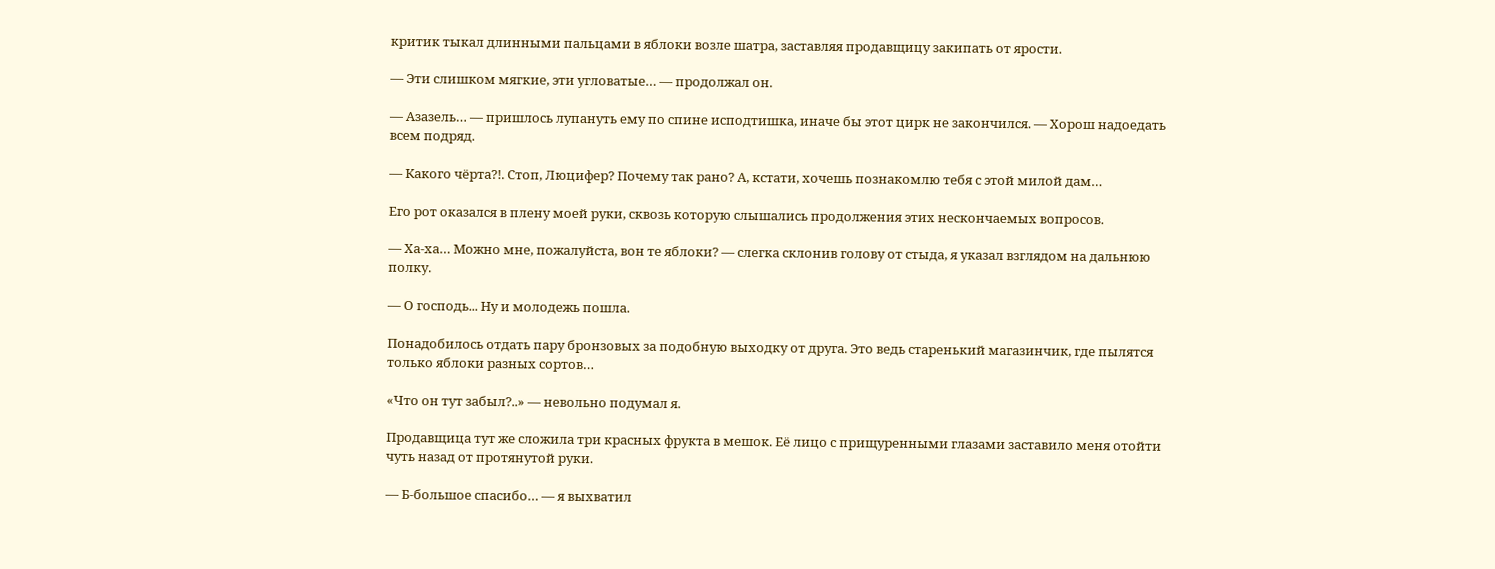критик тыкал длинными пальцами в яблоки возле шатра, заставляя продавщицу закипать от ярости.

— Эти слишком мягкие, эти угловатые… — продолжал он.

— Азазель… — пришлось лупануть ему по спине исподтишка, иначе бы этот цирк не закончился. — Хорош надоедать всем подряд.

— Какого чёрта?!. Стоп, Люцифер? Почему так рано? А, кстати, хочешь познакомлю тебя с этой милой дам…

Его рот оказался в плену моей руки, сквозь которую слышались продолжения этих нескончаемых вопросов.

— Ха-ха… Можно мне, пожалуйста, вон те яблоки? — слегка склонив голову от стыда, я указал взглядом на дальнюю полку.

— О господь... Ну и молодежь пошла.

Понадобилось отдать пару бронзовых за подобную выходку от друга. Это ведь старенький магазинчик, где пылятся только яблоки разных сортов…

«Что он тут забыл?..» — невольно подумал я.

Продавщица тут же сложила три красных фрукта в мешок. Её лицо с прищуренными глазами заставило меня отойти чуть назад от протянутой руки.

— Б-большое спасибо… — я выхватил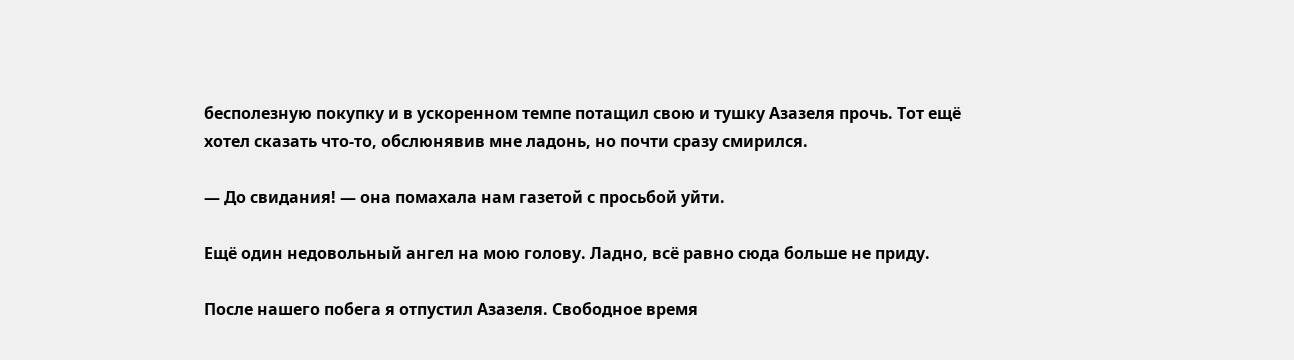бесполезную покупку и в ускоренном темпе потащил свою и тушку Азазеля прочь. Тот ещё хотел сказать что-то, обслюнявив мне ладонь, но почти сразу смирился.

— До свидания! — она помахала нам газетой с просьбой уйти.

Ещё один недовольный ангел на мою голову. Ладно, всё равно сюда больше не приду.

После нашего побега я отпустил Азазеля. Свободное время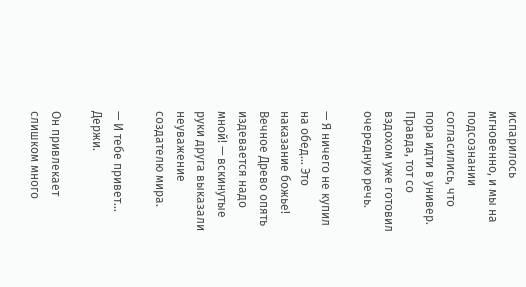испарилось мгновенно, и мы на подсознании согласились, что пора идти в универ. Правда, тот со вздохом уже готовил очередную речь.

— Я ничего не купил на обед… Это наказание божье! Вечное Древо опять издевается надо мной! — вскинутые руки друга выказали неуважение создателю мира.

— И тебе привет… Держи.

Он привлекает слишком много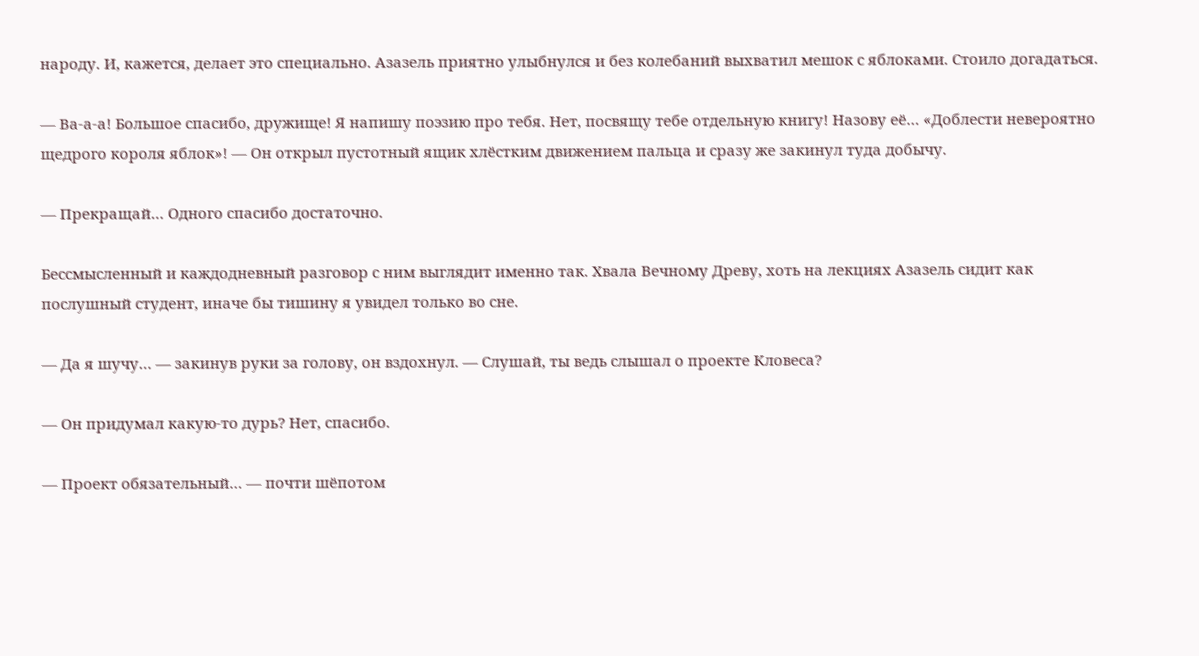народу. И, кажется, делает это специально. Азазель приятно улыбнулся и без колебаний выхватил мешок с яблоками. Стоило догадаться.

— Ва-а-а! Большое спасибо, дружище! Я напишу поэзию про тебя. Нет, посвящу тебе отдельную книгу! Назову её… «Доблести невероятно щедрого короля яблок»! — Он открыл пустотный ящик хлёстким движением пальца и сразу же закинул туда добычу.

— Прекращай… Одного спасибо достаточно.

Бессмысленный и каждодневный разговор с ним выглядит именно так. Хвала Вечному Древу, хоть на лекциях Азазель сидит как послушный студент, иначе бы тишину я увидел только во сне.

— Да я шучу… — закинув руки за голову, он вздохнул. — Слушай, ты ведь слышал о проекте Кловеса?

— Он придумал какую-то дурь? Нет, спасибо.

— Проект обязательный… — почти шёпотом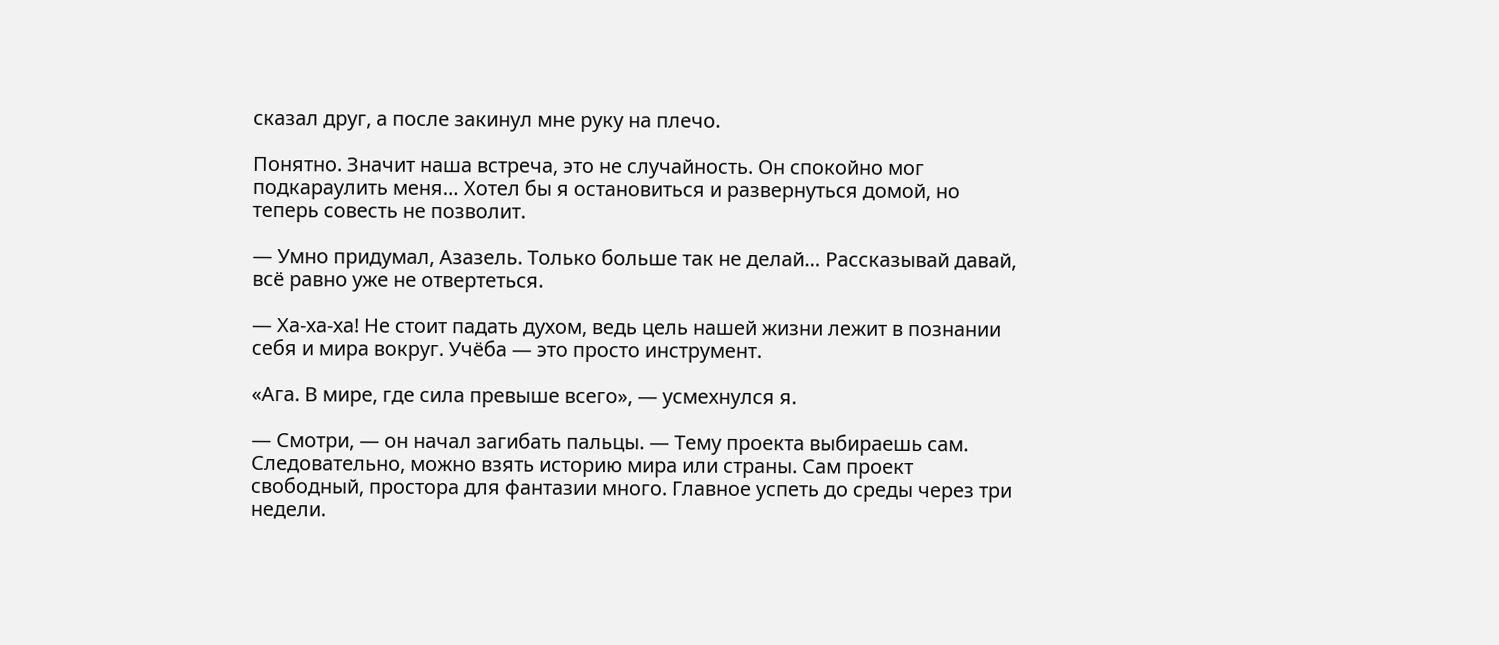сказал друг, а после закинул мне руку на плечо.

Понятно. Значит наша встреча, это не случайность. Он спокойно мог подкараулить меня… Хотел бы я остановиться и развернуться домой, но теперь совесть не позволит.

— Умно придумал, Азазель. Только больше так не делай… Рассказывай давай, всё равно уже не отвертеться.

— Ха-ха-ха! Не стоит падать духом, ведь цель нашей жизни лежит в познании себя и мира вокруг. Учёба — это просто инструмент.

«Ага. В мире, где сила превыше всего», — усмехнулся я.

— Смотри, — он начал загибать пальцы. — Тему проекта выбираешь сам. Следовательно, можно взять историю мира или страны. Сам проект свободный, простора для фантазии много. Главное успеть до среды через три недели.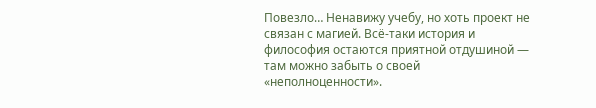Повезло… Ненавижу учебу, но хоть проект не связан с магией. Всё-таки история и философия остаются приятной отдушиной — там можно забыть о своей «неполноценности».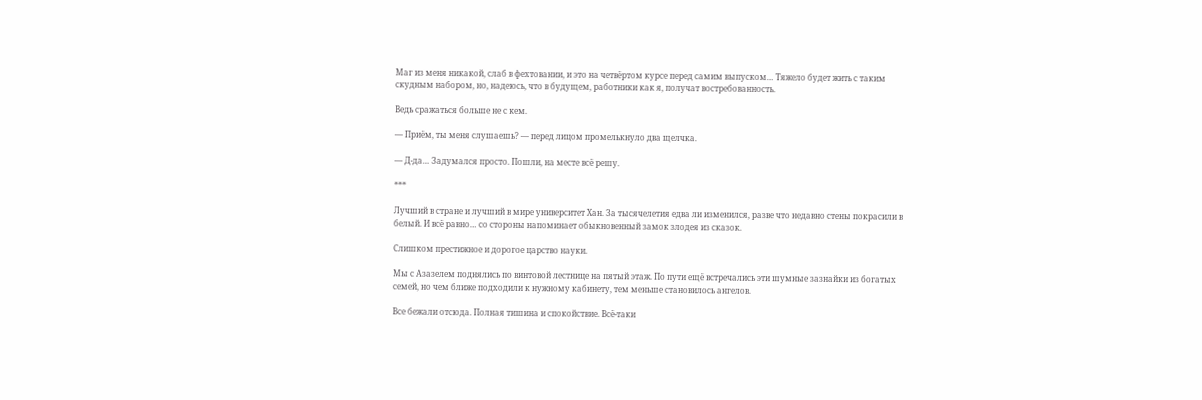Маг из меня никакой, слаб в фехтовании, и это на четвёртом курсе перед самим выпуском… Тяжело будет жить с таким скудным набором, но, надеюсь, что в будущем, работники как я, получат востребованность.

Ведь сражаться больше не с кем.

— Приём, ты меня слушаешь? — перед лицом промелькнуло два щелчка.

— Д-да… Задумался просто. Пошли, на месте всё решу.

***

Лучший в стране и лучший в мире университет Хан. За тысячелетия едва ли изменился, разве что недавно стены покрасили в белый. И всё равно… со стороны напоминает обыкновенный замок злодея из сказок.

Слишком престижное и дорогое царство науки.

Мы с Азазелем поднялись по винтовой лестнице на пятый этаж. По пути ещё встречались эти шумные зазнайки из богатых семей, но чем ближе подходили к нужному кабинету, тем меньше становилось ангелов.

Все бежали отсюда. Полная тишина и спокойствие. Всё-таки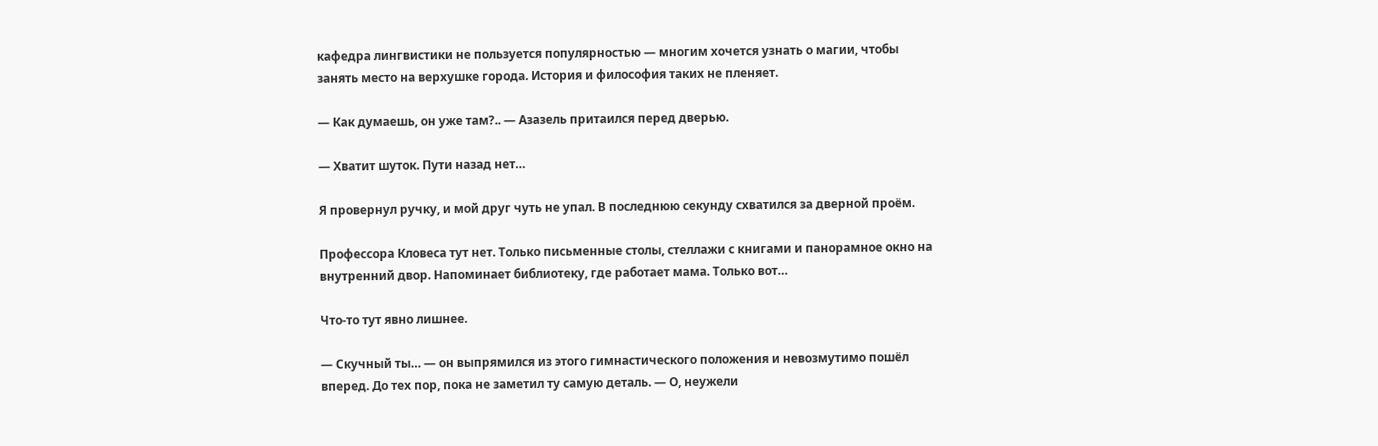кафедра лингвистики не пользуется популярностью — многим хочется узнать о магии, чтобы занять место на верхушке города. История и философия таких не пленяет.

— Как думаешь, он уже там?.. — Азазель притаился перед дверью.

— Хватит шуток. Пути назад нет…

Я провернул ручку, и мой друг чуть не упал. В последнюю секунду схватился за дверной проём.

Профессора Кловеса тут нет. Только письменные столы, стеллажи с книгами и панорамное окно на внутренний двор. Напоминает библиотеку, где работает мама. Только вот…

Что-то тут явно лишнее.

— Скучный ты… — он выпрямился из этого гимнастического положения и невозмутимо пошёл вперед. До тех пор, пока не заметил ту самую деталь. — О, неужели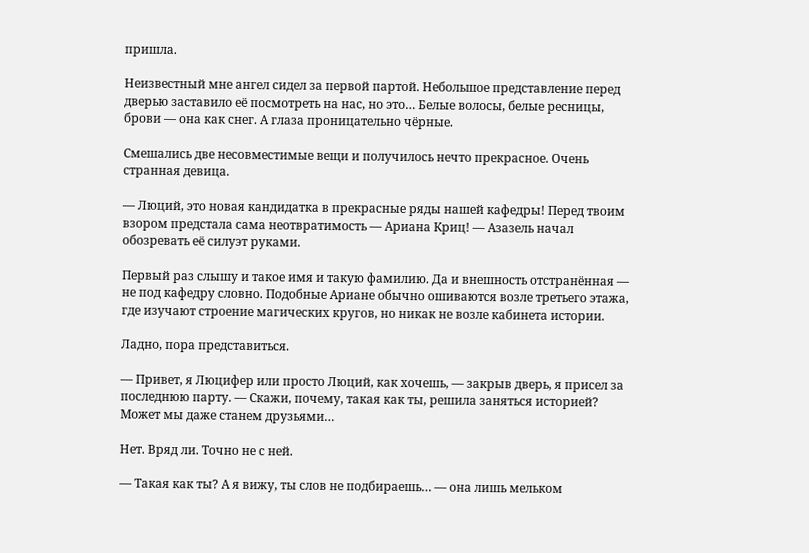пришла.

Неизвестный мне ангел сидел за первой партой. Небольшое представление перед дверью заставило её посмотреть на нас, но это… Белые волосы, белые ресницы, брови — она как снег. А глаза проницательно чёрные.

Смешались две несовместимые вещи и получилось нечто прекрасное. Очень странная девица.

— Люций, это новая кандидатка в прекрасные ряды нашей кафедры! Перед твоим взором предстала сама неотвратимость — Ариана Криц! — Азазель начал обозревать её силуэт руками.

Первый раз слышу и такое имя и такую фамилию. Да и внешность отстранённая — не под кафедру словно. Подобные Ариане обычно ошиваются возле третьего этажа, где изучают строение магических кругов, но никак не возле кабинета истории.

Ладно, пора представиться.

— Привет, я Люцифер или просто Люций, как хочешь, — закрыв дверь, я присел за последнюю парту. — Скажи, почему, такая как ты, решила заняться историей? Может мы даже станем друзьями…

Нет. Вряд ли. Точно не с ней.

— Такая как ты? А я вижу, ты слов не подбираешь… — она лишь мельком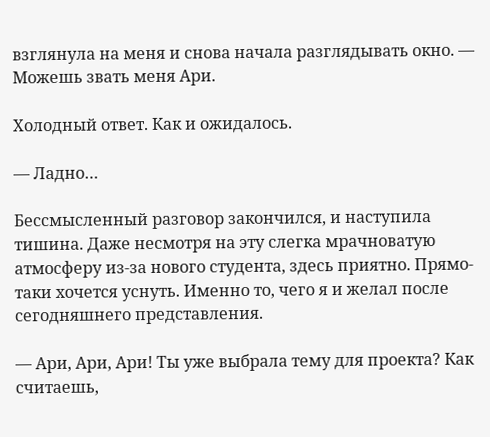взглянула на меня и снова начала разглядывать окно. — Можешь звать меня Ари.

Холодный ответ. Как и ожидалось.

— Ладно…

Бессмысленный разговор закончился, и наступила тишина. Даже несмотря на эту слегка мрачноватую атмосферу из-за нового студента, здесь приятно. Прямо-таки хочется уснуть. Именно то, чего я и желал после сегодняшнего представления.

— Ари, Ари, Ари! Ты уже выбрала тему для проекта? Как считаешь,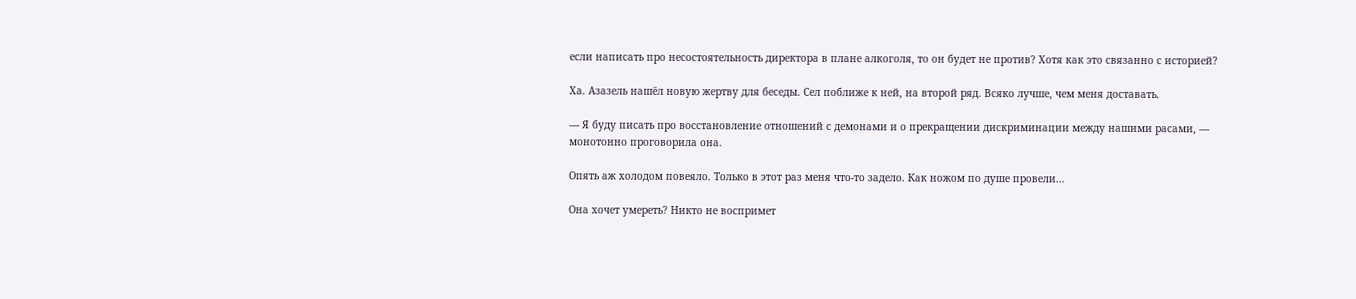если написать про несостоятельность директора в плане алкоголя, то он будет не против? Хотя как это связанно с историей?

Ха. Азазель нашёл новую жертву для беседы. Сел поближе к ней, на второй ряд. Всяко лучше, чем меня доставать.

— Я буду писать про восстановление отношений с демонами и о прекращении дискриминации между нашими расами, — монотонно проговорила она.

Опять аж холодом повеяло. Только в этот раз меня что-то задело. Как ножом по душе провели…

Она хочет умереть? Никто не воспримет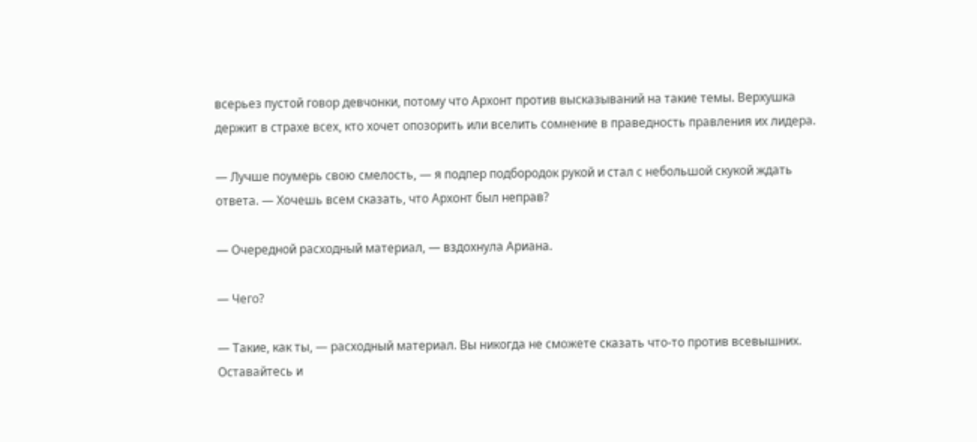всерьез пустой говор девчонки, потому что Архонт против высказываний на такие темы. Верхушка держит в страхе всех, кто хочет опозорить или вселить сомнение в праведность правления их лидера.

— Лучше поумерь свою смелость, — я подпер подбородок рукой и стал с небольшой скукой ждать ответа. — Хочешь всем сказать, что Архонт был неправ?

— Очередной расходный материал, — вздохнула Ариана.

— Чего?

— Такие, как ты, — расходный материал. Вы никогда не сможете сказать что-то против всевышних. Оставайтесь и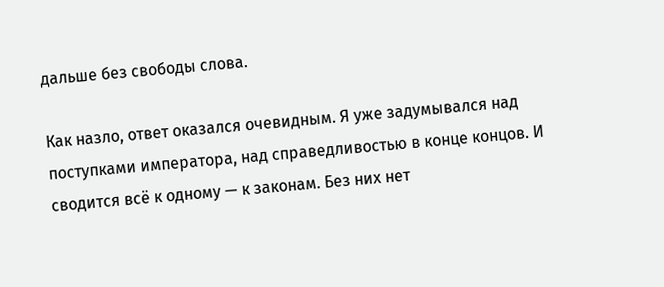дальше без свободы слова.

Как назло, ответ оказался очевидным. Я уже задумывался над поступками императора, над справедливостью в конце концов. И сводится всё к одному — к законам. Без них нет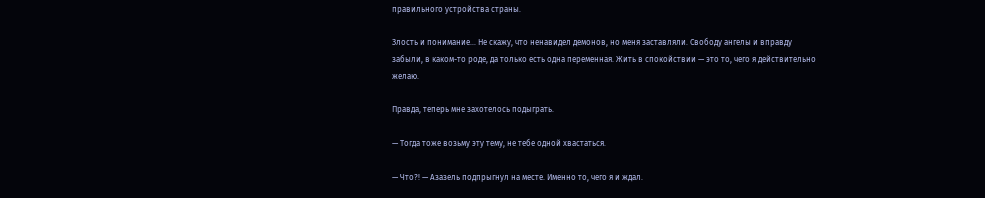правильного устройства страны.

Злость и понимание… Не скажу, что ненавидел демонов, но меня заставляли. Свободу ангелы и вправду забыли, в каком-то роде, да только есть одна переменная. Жить в спокойствии — это то, чего я действительно желаю.

Правда, теперь мне захотелось подыграть.

— Тогда тоже возьму эту тему, не тебе одной хвастаться.

— Что?! — Азазель подпрыгнул на месте. Именно то, чего я и ждал.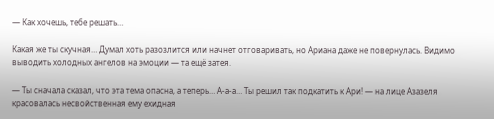— Как хочешь, тебе решать…

Какая же ты скучная… Думал хоть разозлится или начнет отговаривать, но Ариана даже не повернулась. Видимо выводить холодных ангелов на эмоции — та ещё затея.

— Ты сначала сказал, что эта тема опасна, а теперь… А-а-а… Ты решил так подкатить к Ари! — на лице Азазеля красовалась несвойственная ему ехидная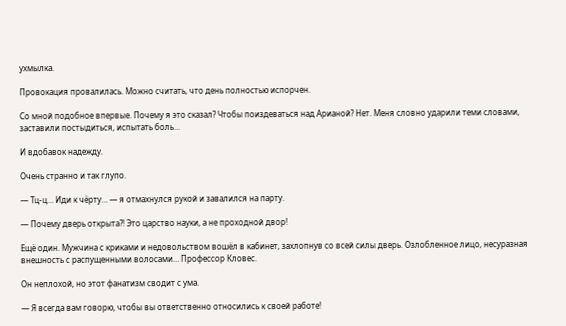ухмылка.

Провокация провалилась. Можно считать, что день полностью испорчен.

Со мной подобное впервые. Почему я это сказал? Чтобы поиздеваться над Арианой? Нет. Меня словно ударили теми словами, заставили постыдиться, испытать боль…

И вдобавок надежду.

Очень странно и так глупо.

— Тц-ц… Иди к чёрту… — я отмахнулся рукой и завалился на парту.

— Почему дверь открыта?! Это царство науки, а не проходной двор!

Ещё один. Мужчина с криками и недовольством вошёл в кабинет, захлопнув со всей силы дверь. Озлобленное лицо, несуразная внешность с распущенными волосами… Профессор Кловес.

Он неплохой, но этот фанатизм сводит с ума.

— Я всегда вам говорю, чтобы вы ответственно относились к своей работе!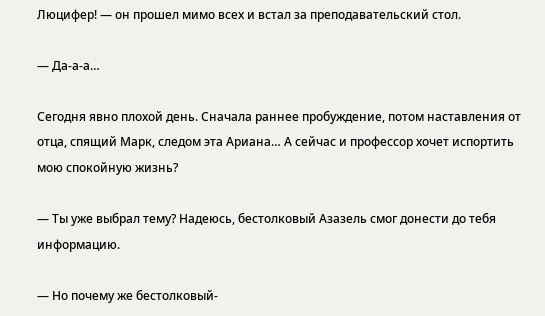Люцифер! — он прошел мимо всех и встал за преподавательский стол.

— Да-а-а…

Сегодня явно плохой день. Сначала раннее пробуждение, потом наставления от отца, спящий Марк, следом эта Ариана… А сейчас и профессор хочет испортить мою спокойную жизнь?

— Ты уже выбрал тему? Надеюсь, бестолковый Азазель смог донести до тебя информацию.

— Но почему же бестолковый-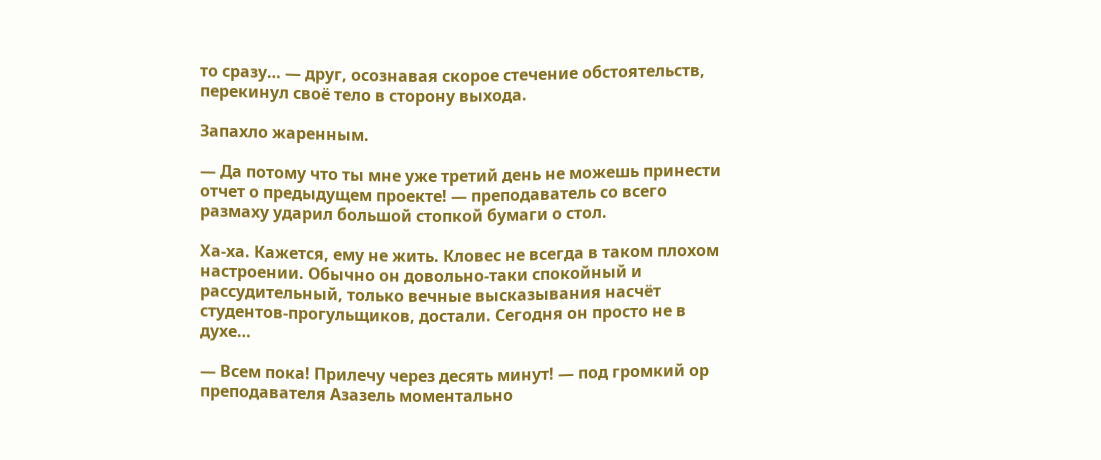то сразу… — друг, осознавая скорое стечение обстоятельств, перекинул своё тело в сторону выхода.

Запахло жаренным.

— Да потому что ты мне уже третий день не можешь принести отчет о предыдущем проекте! — преподаватель со всего размаху ударил большой стопкой бумаги о стол.

Ха-ха. Кажется, ему не жить. Кловес не всегда в таком плохом настроении. Обычно он довольно-таки спокойный и рассудительный, только вечные высказывания насчёт студентов-прогульщиков, достали. Сегодня он просто не в духе…

— Всем пока! Прилечу через десять минут! — под громкий ор преподавателя Азазель моментально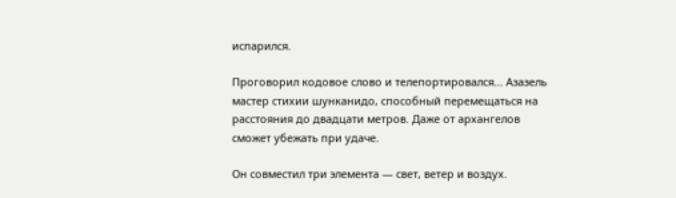испарился.

Проговорил кодовое слово и телепортировался... Азазель мастер стихии шунканидо, способный перемещаться на расстояния до двадцати метров. Даже от архангелов сможет убежать при удаче.

Он совместил три элемента — свет, ветер и воздух.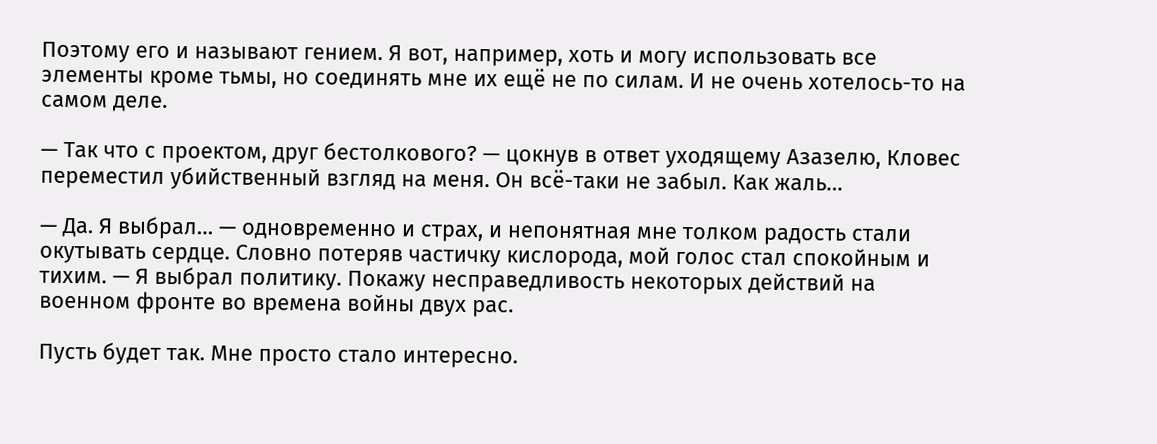Поэтому его и называют гением. Я вот, например, хоть и могу использовать все элементы кроме тьмы, но соединять мне их ещё не по силам. И не очень хотелось-то на самом деле.

— Так что с проектом, друг бестолкового? — цокнув в ответ уходящему Азазелю, Кловес переместил убийственный взгляд на меня. Он всё-таки не забыл. Как жаль…

— Да. Я выбрал… — одновременно и страх, и непонятная мне толком радость стали окутывать сердце. Словно потеряв частичку кислорода, мой голос стал спокойным и тихим. — Я выбрал политику. Покажу несправедливость некоторых действий на военном фронте во времена войны двух рас.

Пусть будет так. Мне просто стало интересно.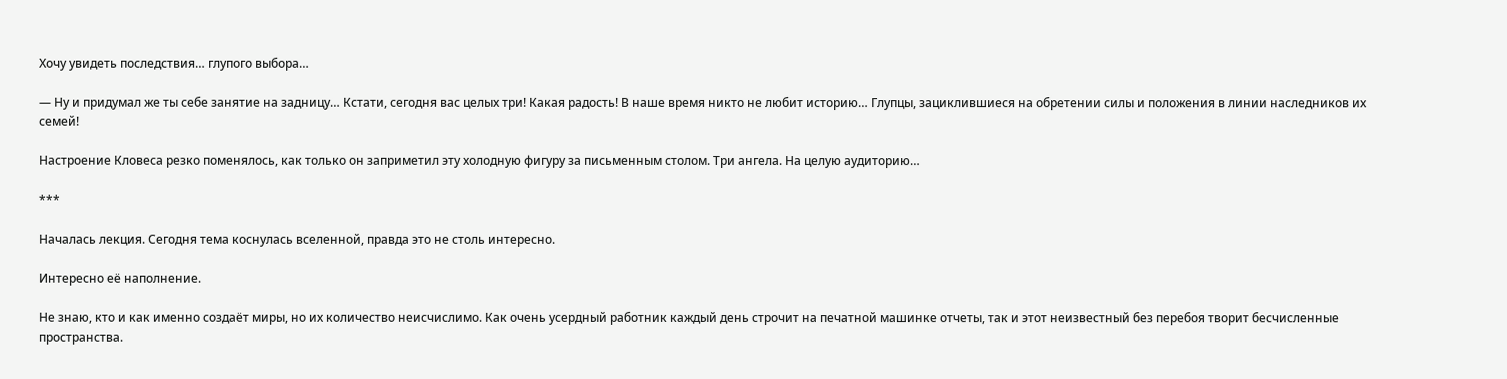Хочу увидеть последствия… глупого выбора…

— Ну и придумал же ты себе занятие на задницу… Кстати, сегодня вас целых три! Какая радость! В наше время никто не любит историю… Глупцы, зациклившиеся на обретении силы и положения в линии наследников их семей!

Настроение Кловеса резко поменялось, как только он заприметил эту холодную фигуру за письменным столом. Три ангела. На целую аудиторию…

***

Началась лекция. Сегодня тема коснулась вселенной, правда это не столь интересно.

Интересно её наполнение.

Не знаю, кто и как именно создаёт миры, но их количество неисчислимо. Как очень усердный работник каждый день строчит на печатной машинке отчеты, так и этот неизвестный без перебоя творит бесчисленные пространства.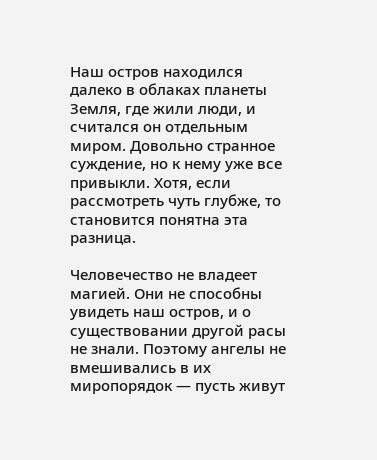Наш остров находился далеко в облаках планеты Земля, где жили люди, и считался он отдельным миром. Довольно странное суждение, но к нему уже все привыкли. Хотя, если рассмотреть чуть глубже, то становится понятна эта разница.

Человечество не владеет магией. Они не способны увидеть наш остров, и о существовании другой расы не знали. Поэтому ангелы не вмешивались в их миропорядок — пусть живут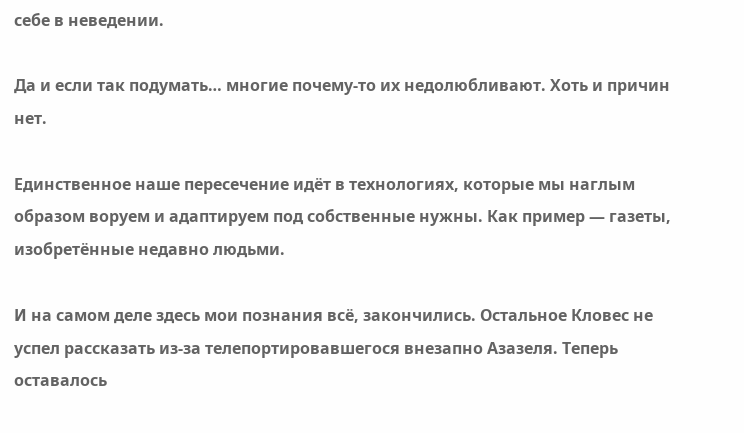себе в неведении.

Да и если так подумать… многие почему-то их недолюбливают. Хоть и причин нет.

Единственное наше пересечение идёт в технологиях, которые мы наглым образом воруем и адаптируем под собственные нужны. Как пример — газеты, изобретённые недавно людьми.

И на самом деле здесь мои познания всё, закончились. Остальное Кловес не успел рассказать из-за телепортировавшегося внезапно Азазеля. Теперь оставалось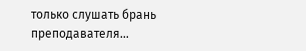только слушать брань преподавателя…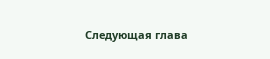Следующая глава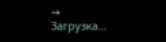→
Загрузка...